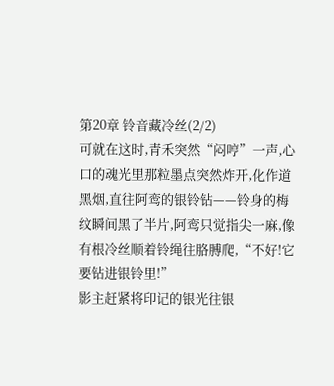第20章 铃音藏冷丝(2/2)
可就在这时,青禾突然“闷哼”一声,心口的魂光里那粒墨点突然炸开,化作道黑烟,直往阿鸾的银铃钻——铃身的梅纹瞬间黑了半片,阿鸾只觉指尖一麻,像有根冷丝顺着铃绳往胳膊爬,“不好!它要钻进银铃里!”
影主赶紧将印记的银光往银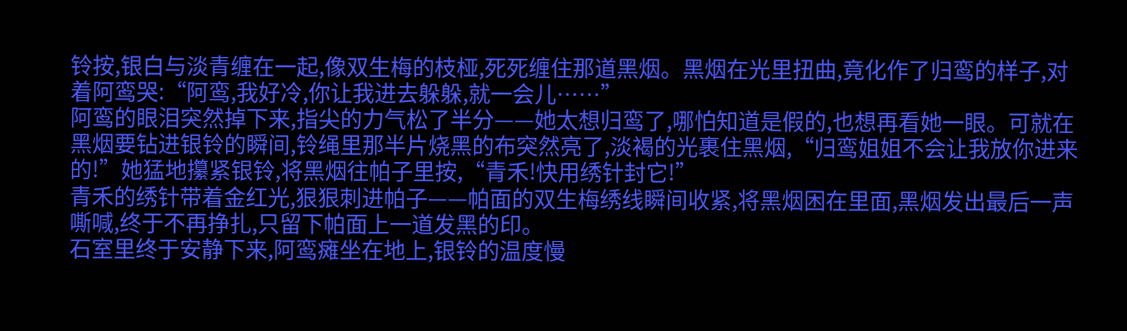铃按,银白与淡青缠在一起,像双生梅的枝桠,死死缠住那道黑烟。黑烟在光里扭曲,竟化作了归鸾的样子,对着阿鸾哭:“阿鸾,我好冷,你让我进去躲躲,就一会儿……”
阿鸾的眼泪突然掉下来,指尖的力气松了半分——她太想归鸾了,哪怕知道是假的,也想再看她一眼。可就在黑烟要钻进银铃的瞬间,铃绳里那半片烧黑的布突然亮了,淡褐的光裹住黑烟,“归鸾姐姐不会让我放你进来的!”她猛地攥紧银铃,将黑烟往帕子里按,“青禾!快用绣针封它!”
青禾的绣针带着金红光,狠狠刺进帕子——帕面的双生梅绣线瞬间收紧,将黑烟困在里面,黑烟发出最后一声嘶喊,终于不再挣扎,只留下帕面上一道发黑的印。
石室里终于安静下来,阿鸾瘫坐在地上,银铃的温度慢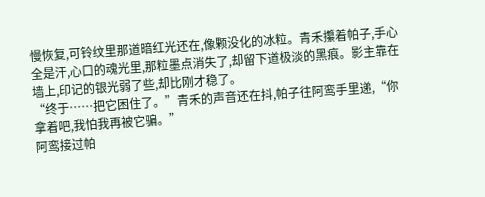慢恢复,可铃纹里那道暗红光还在,像颗没化的冰粒。青禾攥着帕子,手心全是汗,心口的魂光里,那粒墨点消失了,却留下道极淡的黑痕。影主靠在墙上,印记的银光弱了些,却比刚才稳了。
“终于……把它困住了。”青禾的声音还在抖,帕子往阿鸾手里递,“你拿着吧,我怕我再被它骗。”
阿鸾接过帕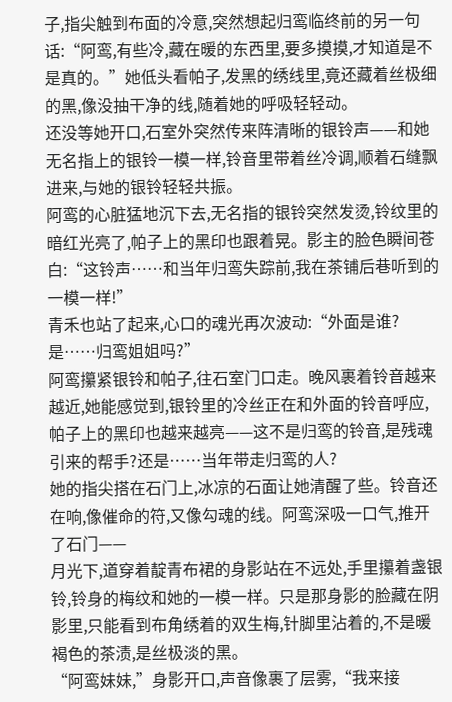子,指尖触到布面的冷意,突然想起归鸾临终前的另一句话:“阿鸾,有些冷,藏在暖的东西里,要多摸摸,才知道是不是真的。”她低头看帕子,发黑的绣线里,竟还藏着丝极细的黑,像没抽干净的线,随着她的呼吸轻轻动。
还没等她开口,石室外突然传来阵清晰的银铃声——和她无名指上的银铃一模一样,铃音里带着丝冷调,顺着石缝飘进来,与她的银铃轻轻共振。
阿鸾的心脏猛地沉下去,无名指的银铃突然发烫,铃纹里的暗红光亮了,帕子上的黑印也跟着晃。影主的脸色瞬间苍白:“这铃声……和当年归鸾失踪前,我在茶铺后巷听到的一模一样!”
青禾也站了起来,心口的魂光再次波动:“外面是谁?是……归鸾姐姐吗?”
阿鸾攥紧银铃和帕子,往石室门口走。晚风裹着铃音越来越近,她能感觉到,银铃里的冷丝正在和外面的铃音呼应,帕子上的黑印也越来越亮——这不是归鸾的铃音,是残魂引来的帮手?还是……当年带走归鸾的人?
她的指尖搭在石门上,冰凉的石面让她清醒了些。铃音还在响,像催命的符,又像勾魂的线。阿鸾深吸一口气,推开了石门——
月光下,道穿着靛青布裙的身影站在不远处,手里攥着盏银铃,铃身的梅纹和她的一模一样。只是那身影的脸藏在阴影里,只能看到布角绣着的双生梅,针脚里沾着的,不是暖褐色的茶渍,是丝极淡的黑。
“阿鸾妹妹,”身影开口,声音像裹了层雾,“我来接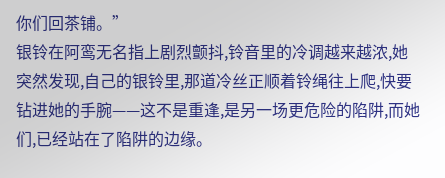你们回茶铺。”
银铃在阿鸾无名指上剧烈颤抖,铃音里的冷调越来越浓,她突然发现,自己的银铃里,那道冷丝正顺着铃绳往上爬,快要钻进她的手腕——这不是重逢,是另一场更危险的陷阱,而她们,已经站在了陷阱的边缘。